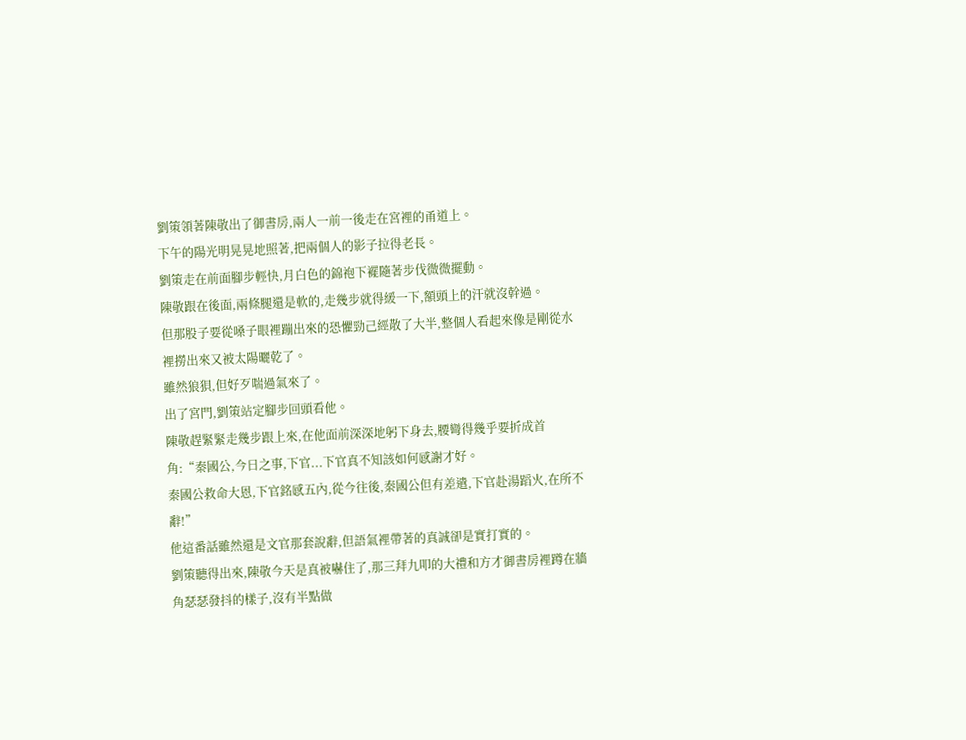劉策領著陳敬出了御書房,兩人一前一後走在宮裡的甬道上。
下午的陽光明晃晃地照著,把兩個人的影子拉得老長。
劉策走在前面腳步輕快,月白色的錦袍下襬隨著步伐微微擺動。
陳敬跟在後面,兩條腿還是軟的,走幾步就得緩一下,額頭上的汗就沒幹過。
但那股子要從嗓子眼裡蹦出來的恐懼勁己經散了大半,整個人看起來像是剛從水裡撈出來又被太陽曬乾了。
雖然狼狽,但好歹喘過氣來了。
出了宮門,劉策站定腳步回頭看他。
陳敬趕緊緊走幾步跟上來,在他面前深深地躬下身去,腰彎得幾乎要折成首角:“秦國公,今日之事,下官...下官真不知該如何感謝才好。
秦國公救命大恩,下官銘感五內,從今往後,秦國公但有差遣,下官赴湯蹈火,在所不辭!”
他這番話雖然還是文官那套說辭,但語氣裡帶著的真誠卻是實打實的。
劉策聽得出來,陳敬今天是真被嚇住了,那三拜九叩的大禮和方才御書房裡蹲在牆角瑟瑟發抖的樣子,沒有半點做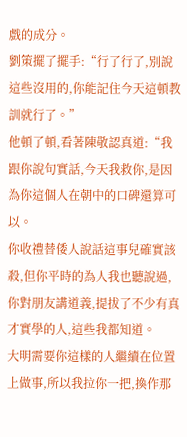戲的成分。
劉策擺了擺手:“行了行了,別說這些沒用的,你能記住今天這頓教訓就行了。”
他頓了頓,看著陳敬認真道:“我跟你說句實話,今天我救你,是因為你這個人在朝中的口碑還算可以。
你收禮替倭人說話這事兒確實該殺,但你平時的為人我也聽說過,你對朋友講道義,提拔了不少有真才實學的人,這些我都知道。
大明需要你這樣的人繼續在位置上做事,所以我拉你一把,換作那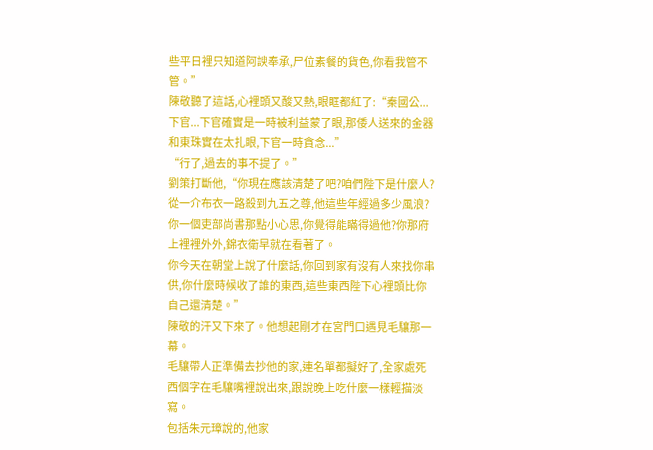些平日裡只知道阿諛奉承,尸位素餐的貨色,你看我管不管。”
陳敬聽了這話,心裡頭又酸又熱,眼眶都紅了:“秦國公...下官...下官確實是一時被利益蒙了眼,那倭人送來的金器和東珠實在太扎眼,下官一時貪念...”
“行了,過去的事不提了。”
劉策打斷他,“你現在應該清楚了吧?咱們陛下是什麼人?從一介布衣一路殺到九五之尊,他這些年經過多少風浪?
你一個吏部尚書那點小心思,你覺得能瞞得過他?你那府上裡裡外外,錦衣衛早就在看著了。
你今天在朝堂上說了什麼話,你回到家有沒有人來找你串供,你什麼時候收了誰的東西,這些東西陛下心裡頭比你自己還清楚。”
陳敬的汗又下來了。他想起剛才在宮門口遇見毛驤那一幕。
毛驤帶人正準備去抄他的家,連名單都擬好了,全家處死西個字在毛驤嘴裡說出來,跟說晚上吃什麼一樣輕描淡寫。
包括朱元璋說的,他家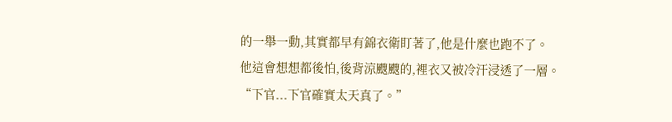的一舉一動,其實都早有錦衣衛盯著了,他是什麼也跑不了。
他這會想想都後怕,後背涼颼颼的,裡衣又被冷汗浸透了一層。
“下官...下官確實太天真了。”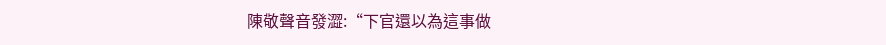陳敬聲音發澀:“下官還以為這事做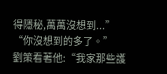得隱秘,萬萬沒想到...”
“你沒想到的多了。”
劉策看著他:“我家那些護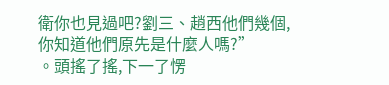衛你也見過吧?劉三、趙西他們幾個,你知道他們原先是什麼人嗎?”
。頭搖了搖,下一了愣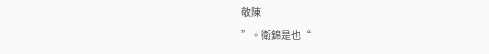敬陳
”。衛錦是也“